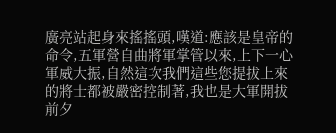廣亮站起身來搖搖頭,嘆道:應該是皇帝的命令,五軍營自曲將軍掌管以來,上下一心軍威大振,自然這次我們這些您提拔上來的將士都被嚴密控制著,我也是大軍開拔前夕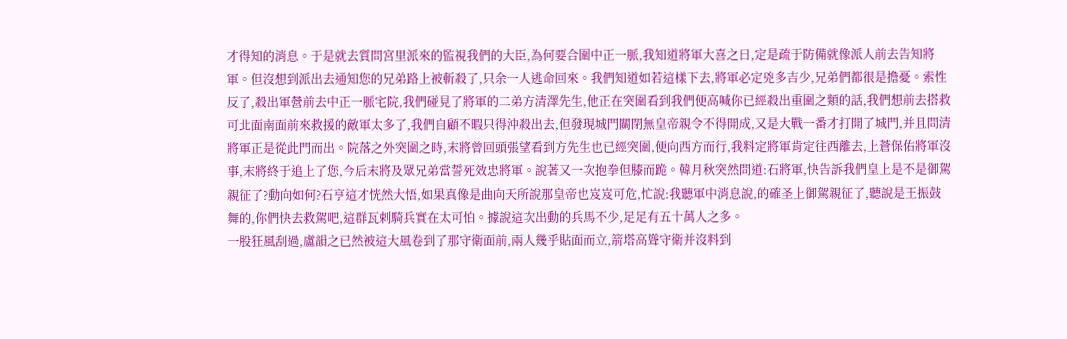才得知的消息。于是就去質問宮里派來的監視我們的大臣,為何要合圍中正一脈,我知道將軍大喜之日,定是疏于防備就像派人前去告知將軍。但沒想到派出去通知您的兄弟路上被斬殺了,只余一人逃命回來。我們知道如若這樣下去,將軍必定兇多吉少,兄弟們都很是擔憂。索性反了,殺出軍營前去中正一脈宅院,我們碰見了將軍的二弟方清澤先生,他正在突圍看到我們便高喊你已經殺出重圍之類的話,我們想前去搭救可北面南面前來救援的敵軍太多了,我們自顧不暇只得沖殺出去,但發現城門關閉無皇帝親令不得開成,又是大戰一番才打開了城門,并且問清將軍正是從此門而出。院落之外突圍之時,末將曾回頭張望看到方先生也已經突圍,便向西方而行,我料定將軍肯定往西離去,上蒼保佑將軍沒事,末將終于追上了您,今后末將及眾兄弟當誓死效忠將軍。說著又一次抱拳但膝而跪。韓月秋突然問道:石將軍,快告訴我們皇上是不是御駕親征了?動向如何?石亨這才恍然大悟,如果真像是曲向天所說那皇帝也岌岌可危,忙說:我聽軍中消息說,的確圣上御駕親征了,聽說是王振鼓舞的,你們快去救駕吧,這群瓦剌騎兵實在太可怕。據說這次出動的兵馬不少,足足有五十萬人之多。
一股狂風刮過,盧韻之已然被這大風卷到了那守衛面前,兩人幾乎貼面而立,箭塔高聳守衛并沒料到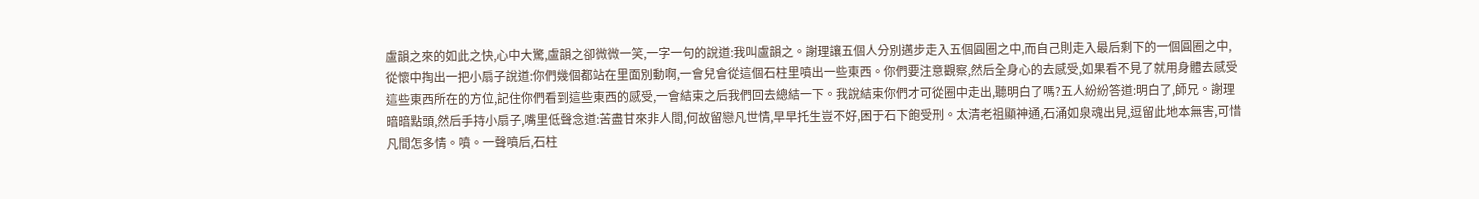盧韻之來的如此之快,心中大驚,盧韻之卻微微一笑,一字一句的說道:我叫盧韻之。謝理讓五個人分別邁步走入五個圓圈之中,而自己則走入最后剩下的一個圓圈之中,從懷中掏出一把小扇子說道:你們幾個都站在里面別動啊,一會兒會從這個石柱里噴出一些東西。你們要注意觀察,然后全身心的去感受,如果看不見了就用身體去感受這些東西所在的方位,記住你們看到這些東西的感受,一會結束之后我們回去總結一下。我說結束你們才可從圈中走出,聽明白了嗎?五人紛紛答道:明白了,師兄。謝理暗暗點頭,然后手持小扇子,嘴里低聲念道:苦盡甘來非人間,何故留戀凡世情,早早托生豈不好,困于石下飽受刑。太清老祖顯神通,石涌如泉魂出見,逗留此地本無害,可惜凡間怎多情。噴。一聲噴后,石柱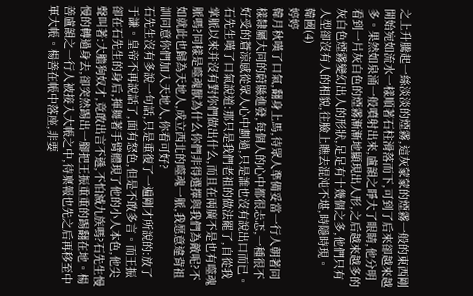之上升騰起一絲淡淡的煙霧,這灰蒙蒙的煙霧一般的東西剛開始宛如流水一樣順著石柱滑落而下,可到了后來卻越來越多。果然如泉涌一般噴射出來,盧韻之睜大了眼睛,他分明看到一片灰白色的煙霧漸漸地顯現出人形,之后越來越多的灰白色煙霧變幻出人的形狀,足足有十幾個之多,他們只有人型卻沒有人的相貌,往臉上瞧去混沌不堪,時隱時現。
韓國(4)
婷婷
韓月秋嘆了口氣,翻身上馬,待眾人準備妥當一行人朝著同樣隸屬大同的蔚縣進發,每個人的心中都很忐忑,一種很不好受的蒼涼感從眾人心中劃過,只是誰也沒有說出口而已。石先生嘆了口氣說道:那只是我們老祖的做法罷了,自從我掌脈以來并沒有對你們做出什么,而且在兩廣不是也有噬魂脈嗎?同樣是噬魂獸為什么你們非得選擇與我們為敵呢?不如就此也歸為天地人,成立西北的噬魂一脈,我愿意違背祖訓同意你們加入天地人,你看可好?
石先生沒有多說一句話,只是重復了一遍剛才所說的:放了于謙。皇帝不再說話了,面有怒色,但是不敢多言。而王振卻在石先生的身后,揮舞著手臂體現了他的小人本色,他尖聲叫著:大膽狗奴才,竟敢出言不遜,不怕滅九族嗎?石先生慢慢的轉過身去,卻突然踢出一腳把王振重重的踢翻在地。楊善盧韻之一行人被接入大帳之中,待稟報也先之后再移至中軍大帳。楊善在帳中落座,非要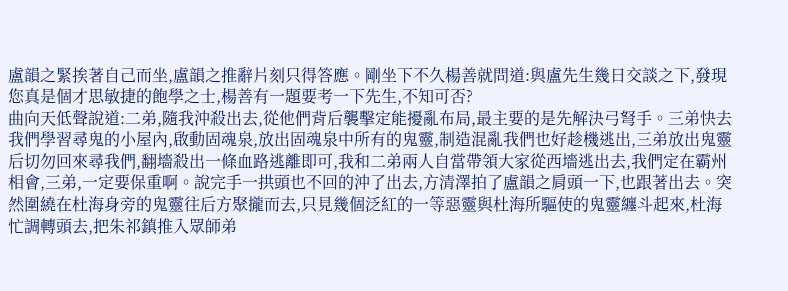盧韻之緊挨著自己而坐,盧韻之推辭片刻只得答應。剛坐下不久楊善就問道:與盧先生幾日交談之下,發現您真是個才思敏捷的飽學之士,楊善有一題要考一下先生,不知可否?
曲向天低聲說道:二弟,隨我沖殺出去,從他們背后襲擊定能擾亂布局,最主要的是先解決弓弩手。三弟快去我們學習尋鬼的小屋內,啟動固魂泉,放出固魂泉中所有的鬼靈,制造混亂我們也好趁機逃出,三弟放出鬼靈后切勿回來尋我們,翻墻殺出一條血路逃離即可,我和二弟兩人自當帶領大家從西墻逃出去,我們定在霸州相會,三弟,一定要保重啊。說完手一拱頭也不回的沖了出去,方清澤拍了盧韻之肩頭一下,也跟著出去。突然圍繞在杜海身旁的鬼靈往后方聚攏而去,只見幾個泛紅的一等惡靈與杜海所驅使的鬼靈纏斗起來,杜海忙調轉頭去,把朱祁鎮推入眾師弟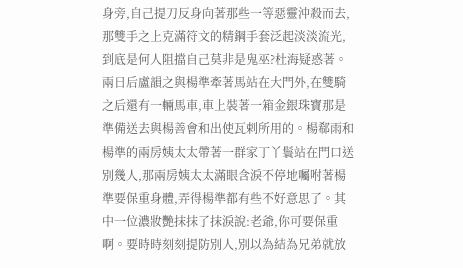身旁,自己提刀反身向著那些一等惡靈沖殺而去,那雙手之上克滿符文的精鋼手套泛起淡淡流光,到底是何人阻擋自己莫非是鬼巫?杜海疑惑著。
兩日后盧韻之與楊準牽著馬站在大門外,在雙騎之后還有一輛馬車,車上裝著一箱金銀珠寶那是準備送去與楊善會和出使瓦剌所用的。楊郗雨和楊準的兩房姨太太帶著一群家丁丫鬟站在門口送別幾人,那兩房姨太太滿眼含淚不停地囑咐著楊準要保重身體,弄得楊準都有些不好意思了。其中一位濃妝艷抹抹了抹淚說:老爺,你可要保重啊。要時時刻刻提防別人,別以為結為兄弟就放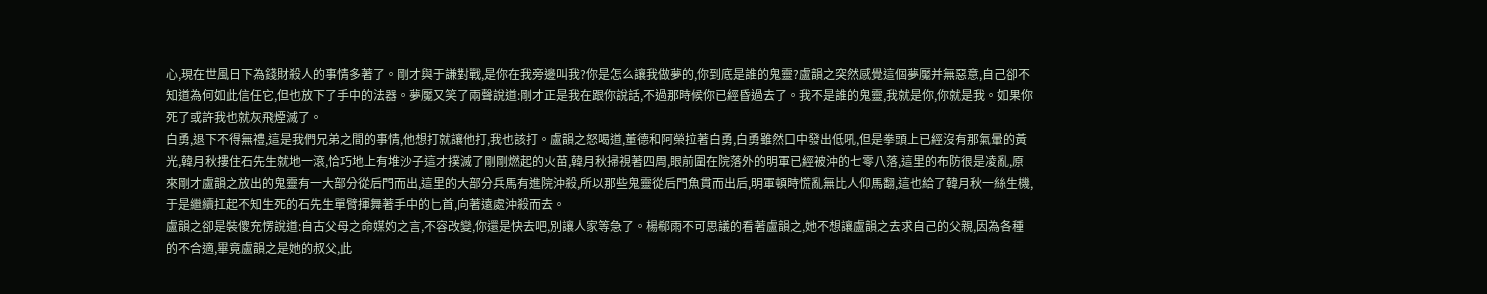心,現在世風日下為錢財殺人的事情多著了。剛才與于謙對戰,是你在我旁邊叫我?你是怎么讓我做夢的,你到底是誰的鬼靈?盧韻之突然感覺這個夢魘并無惡意,自己卻不知道為何如此信任它,但也放下了手中的法器。夢魘又笑了兩聲說道:剛才正是我在跟你說話,不過那時候你已經昏過去了。我不是誰的鬼靈,我就是你,你就是我。如果你死了或許我也就灰飛煙滅了。
白勇,退下不得無禮,這是我們兄弟之間的事情,他想打就讓他打,我也該打。盧韻之怒喝道,董德和阿榮拉著白勇,白勇雖然口中發出低吼,但是拳頭上已經沒有那氣暈的黃光,韓月秋摟住石先生就地一滾,恰巧地上有堆沙子這才撲滅了剛剛燃起的火苗,韓月秋掃視著四周,眼前圍在院落外的明軍已經被沖的七零八落,這里的布防很是凌亂,原來剛才盧韻之放出的鬼靈有一大部分從后門而出,這里的大部分兵馬有進院沖殺,所以那些鬼靈從后門魚貫而出后,明軍頓時慌亂無比人仰馬翻,這也給了韓月秋一絲生機,于是繼續扛起不知生死的石先生單臂揮舞著手中的匕首,向著遠處沖殺而去。
盧韻之卻是裝傻充愣說道:自古父母之命媒妁之言,不容改變,你還是快去吧,別讓人家等急了。楊郗雨不可思議的看著盧韻之,她不想讓盧韻之去求自己的父親,因為各種的不合適,畢竟盧韻之是她的叔父,此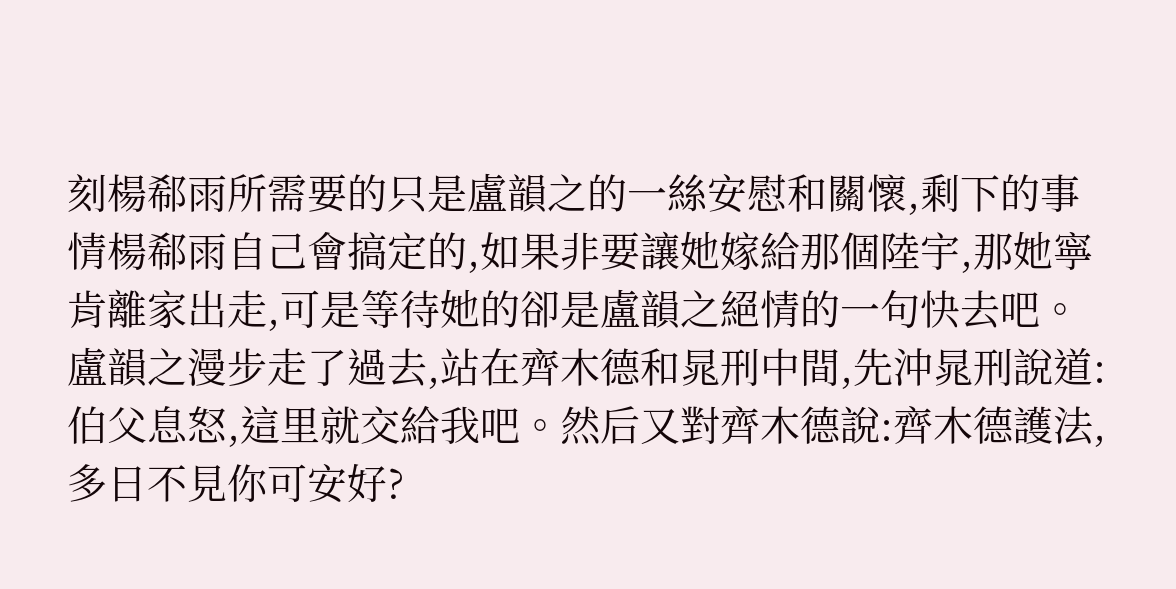刻楊郗雨所需要的只是盧韻之的一絲安慰和關懷,剩下的事情楊郗雨自己會搞定的,如果非要讓她嫁給那個陸宇,那她寧肯離家出走,可是等待她的卻是盧韻之絕情的一句快去吧。盧韻之漫步走了過去,站在齊木德和晁刑中間,先沖晁刑說道:伯父息怒,這里就交給我吧。然后又對齊木德說:齊木德護法,多日不見你可安好?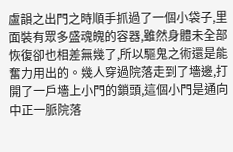盧韻之出門之時順手抓過了一個小袋子,里面裝有眾多盛魂魄的容器,雖然身體未全部恢復卻也相差無幾了,所以驅鬼之術還是能奮力用出的。幾人穿過院落走到了墻邊,打開了一戶墻上小門的鎖頭,這個小門是通向中正一脈院落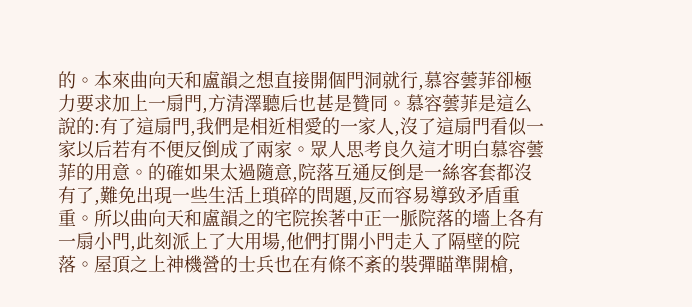的。本來曲向天和盧韻之想直接開個門洞就行,慕容蕓菲卻極力要求加上一扇門,方清澤聽后也甚是贊同。慕容蕓菲是這么說的:有了這扇門,我們是相近相愛的一家人,沒了這扇門看似一家以后若有不便反倒成了兩家。眾人思考良久這才明白慕容蕓菲的用意。的確如果太過隨意,院落互通反倒是一絲客套都沒有了,難免出現一些生活上瑣碎的問題,反而容易導致矛盾重重。所以曲向天和盧韻之的宅院挨著中正一脈院落的墻上各有一扇小門,此刻派上了大用場,他們打開小門走入了隔壁的院落。屋頂之上神機營的士兵也在有條不紊的裝彈瞄準開槍,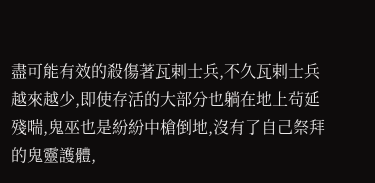盡可能有效的殺傷著瓦剌士兵,不久瓦剌士兵越來越少,即使存活的大部分也躺在地上茍延殘喘,鬼巫也是紛紛中槍倒地,沒有了自己祭拜的鬼靈護體,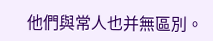他們與常人也并無區別。